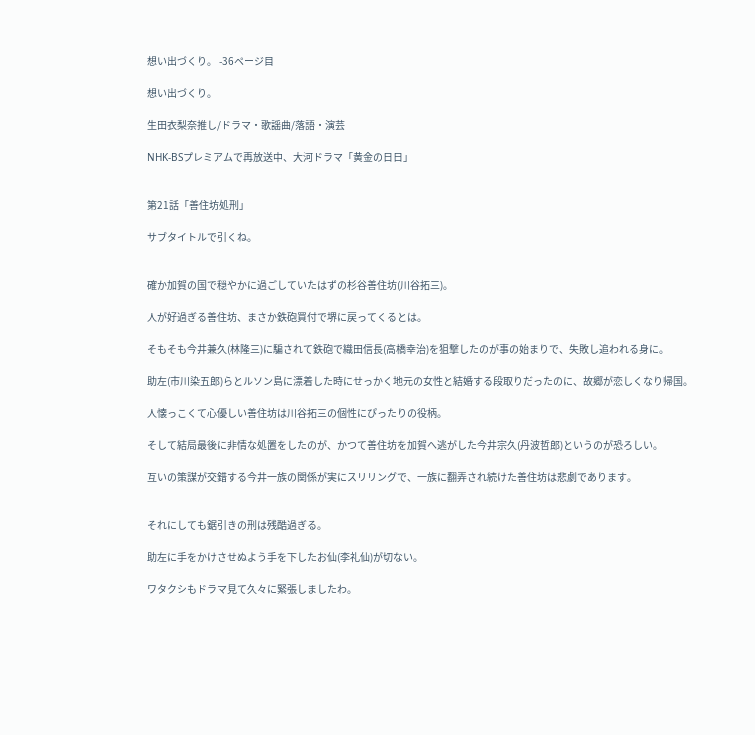想い出づくり。 -36ページ目

想い出づくり。

生田衣梨奈推し/ドラマ・歌謡曲/落語・演芸

NHK-BSプレミアムで再放送中、大河ドラマ「黄金の日日」


第21話「善住坊処刑」

サブタイトルで引くね。


確か加賀の国で穏やかに過ごしていたはずの杉谷善住坊(川谷拓三)。

人が好過ぎる善住坊、まさか鉄砲買付で堺に戻ってくるとは。

そもそも今井兼久(林隆三)に騙されて鉄砲で織田信長(高橋幸治)を狙撃したのが事の始まりで、失敗し追われる身に。

助左(市川染五郎)らとルソン島に漂着した時にせっかく地元の女性と結婚する段取りだったのに、故郷が恋しくなり帰国。

人懐っこくて心優しい善住坊は川谷拓三の個性にぴったりの役柄。

そして結局最後に非情な処置をしたのが、かつて善住坊を加賀へ逃がした今井宗久(丹波哲郎)というのが恐ろしい。

互いの策謀が交錯する今井一族の関係が実にスリリングで、一族に翻弄され続けた善住坊は悲劇であります。


それにしても鋸引きの刑は残酷過ぎる。

助左に手をかけさせぬよう手を下したお仙(李礼仙)が切ない。

ワタクシもドラマ見て久々に緊張しましたわ。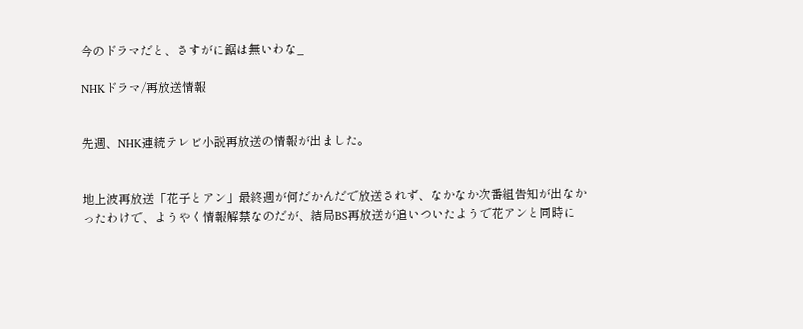今のドラマだと、さすがに鋸は無いわな_

NHKドラマ/再放送情報


先週、NHK連続テレビ小説再放送の情報が出ました。


地上波再放送「花子とアン」最終週が何だかんだで放送されず、なかなか次番組告知が出なかったわけで、ようやく情報解禁なのだが、結局BS再放送が追いついたようで花アンと同時に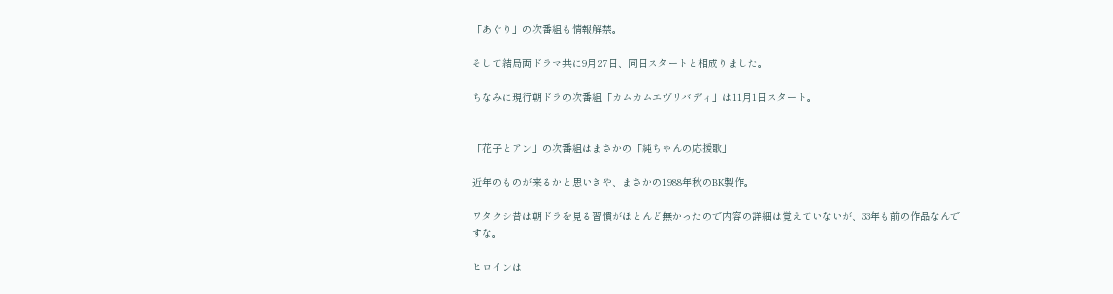「あぐり」の次番組も情報解禁。

そして結局両ドラマ共に9月27日、同日スタートと相成りました。

ちなみに現行朝ドラの次番組「カムカムエヴリバディ」は11月1日スタート。


「花子とアン」の次番組はまさかの「純ちゃんの応援歌」

近年のものが来るかと思いきや、まさかの1988年秋のBK製作。

ワタクシ昔は朝ドラを見る習慣がほとんど無かったので内容の詳細は覚えていないが、33年も前の作品なんですな。

ヒロインは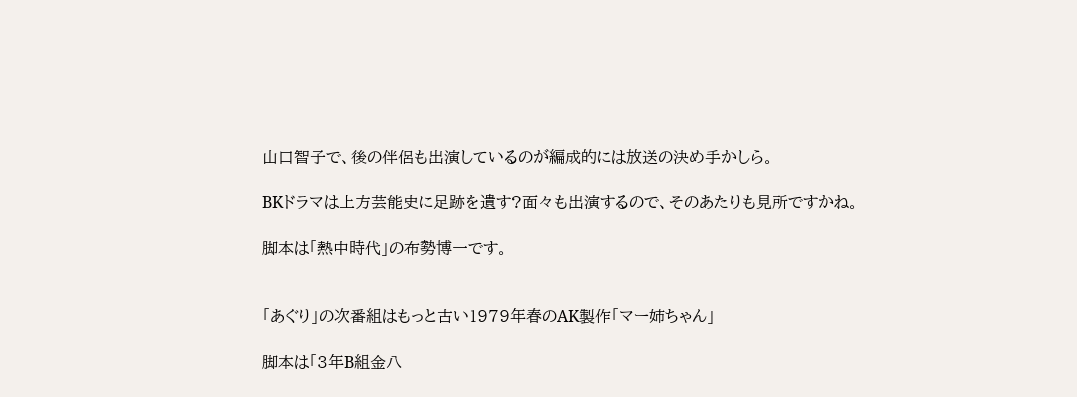山口智子で、後の伴侶も出演しているのが編成的には放送の決め手かしら。

BKドラマは上方芸能史に足跡を遺す?面々も出演するので、そのあたりも見所ですかね。

脚本は「熱中時代」の布勢博一です。


「あぐり」の次番組はもっと古い1979年春のAK製作「マー姉ちゃん」

脚本は「3年B組金八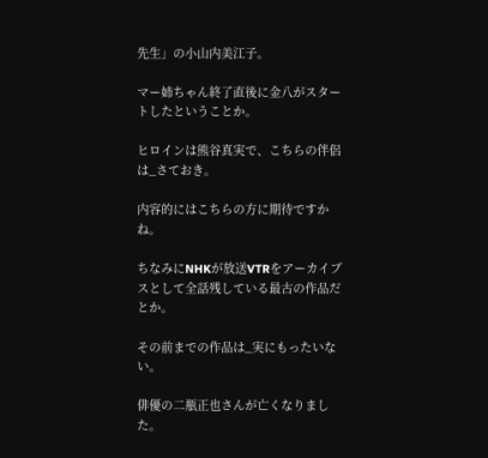先生」の小山内美江子。

マー姉ちゃん終了直後に金八がスタートしたということか。

ヒロインは熊谷真実で、こちらの伴侶は_さておき。

内容的にはこちらの方に期待ですかね。

ちなみにNHKが放送VTRをアーカイブスとして全話残している最古の作品だとか。

その前までの作品は_実にもったいない。

俳優の二瓶正也さんが亡くなりました。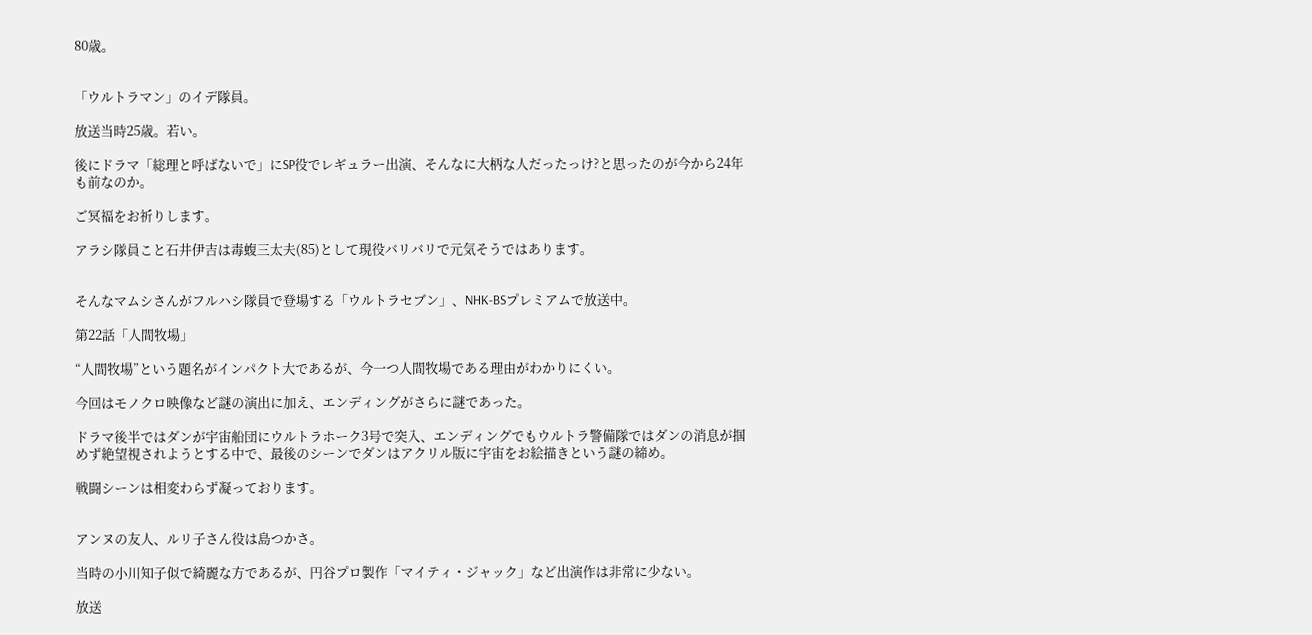80歳。


「ウルトラマン」のイデ隊員。

放送当時25歳。若い。

後にドラマ「総理と呼ばないで」にSP役でレギュラー出演、そんなに大柄な人だったっけ?と思ったのが今から24年も前なのか。

ご冥福をお祈りします。

アラシ隊員こと石井伊吉は毒蝮三太夫(85)として現役バリバリで元気そうではあります。


そんなマムシさんがフルハシ隊員で登場する「ウルトラセブン」、NHK-BSプレミアムで放送中。

第22話「人間牧場」

“人間牧場”という題名がインパクト大であるが、今一つ人間牧場である理由がわかりにくい。

今回はモノクロ映像など謎の演出に加え、エンディングがさらに謎であった。

ドラマ後半ではダンが宇宙船団にウルトラホーク3号で突入、エンディングでもウルトラ警備隊ではダンの消息が掴めず絶望視されようとする中で、最後のシーンでダンはアクリル版に宇宙をお絵描きという謎の締め。

戦闘シーンは相変わらず凝っております。


アンヌの友人、ルリ子さん役は島つかさ。

当時の小川知子似で綺麗な方であるが、円谷プロ製作「マイティ・ジャック」など出演作は非常に少ない。

放送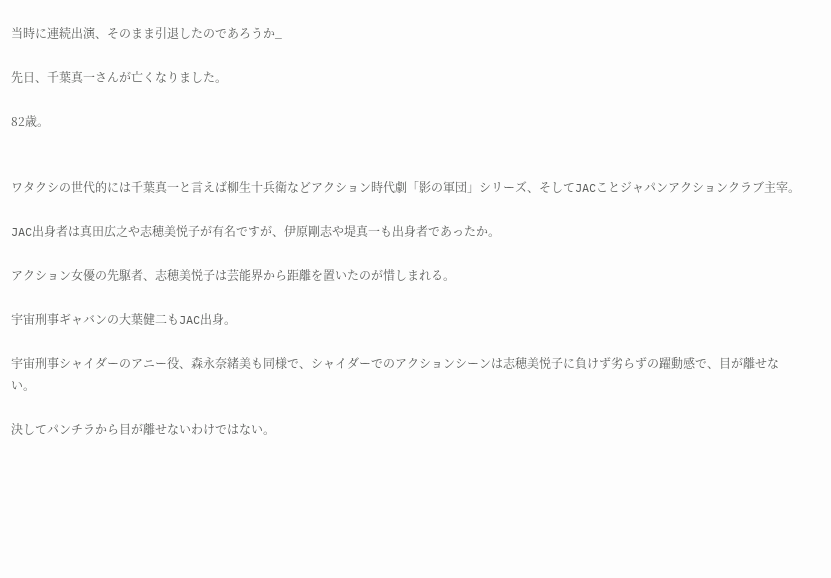当時に連続出演、そのまま引退したのであろうか_

先日、千葉真一さんが亡くなりました。

82歳。


ワタクシの世代的には千葉真一と言えば柳生十兵衛などアクション時代劇「影の軍団」シリーズ、そしてJACことジャパンアクションクラブ主宰。

JAC出身者は真田広之や志穂美悦子が有名ですが、伊原剛志や堤真一も出身者であったか。

アクション女優の先駆者、志穂美悦子は芸能界から距離を置いたのが惜しまれる。

宇宙刑事ギャバンの大葉健二もJAC出身。

宇宙刑事シャイダーのアニー役、森永奈緒美も同様で、シャイダーでのアクションシーンは志穂美悦子に負けず劣らずの躍動感で、目が離せない。

決してパンチラから目が離せないわけではない。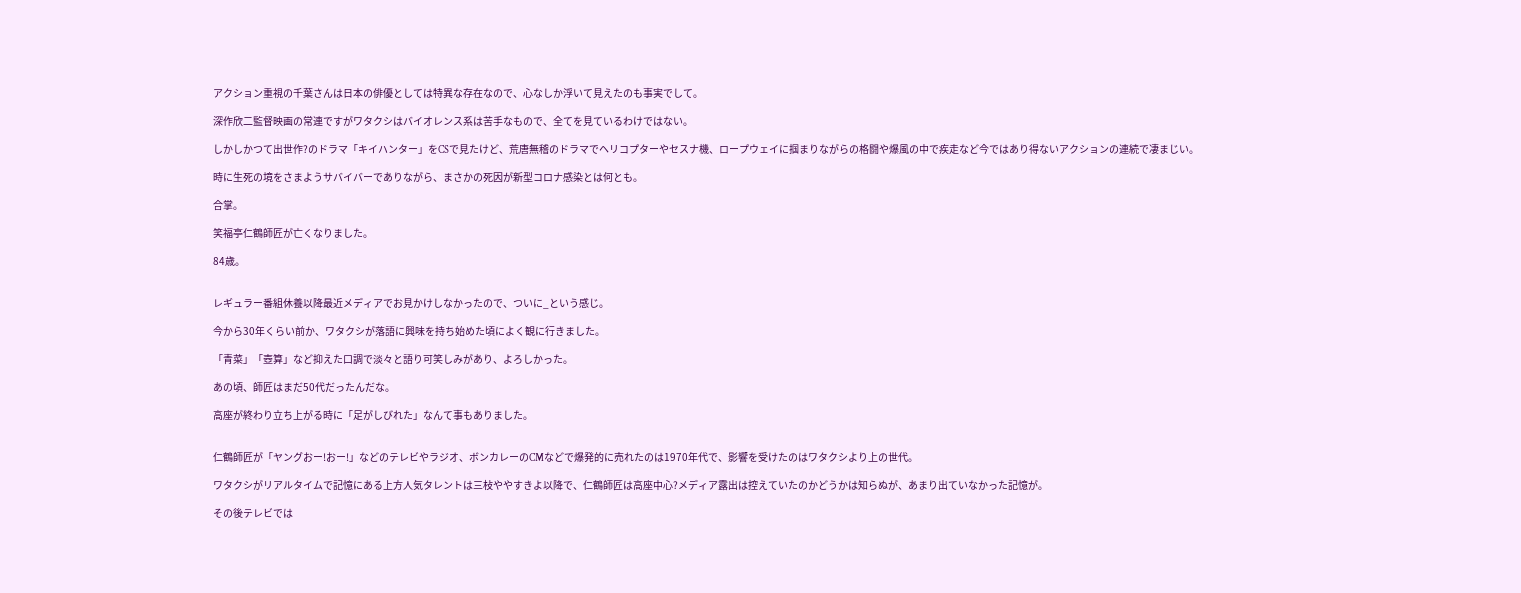アクション重視の千葉さんは日本の俳優としては特異な存在なので、心なしか浮いて見えたのも事実でして。

深作欣二監督映画の常連ですがワタクシはバイオレンス系は苦手なもので、全てを見ているわけではない。

しかしかつて出世作?のドラマ「キイハンター」をCSで見たけど、荒唐無稽のドラマでヘリコプターやセスナ機、ロープウェイに掴まりながらの格闘や爆風の中で疾走など今ではあり得ないアクションの連続で凄まじい。

時に生死の境をさまようサバイバーでありながら、まさかの死因が新型コロナ感染とは何とも。

合掌。

笑福亭仁鶴師匠が亡くなりました。

84歳。


レギュラー番組休養以降最近メディアでお見かけしなかったので、ついに_という感じ。

今から30年くらい前か、ワタクシが落語に興味を持ち始めた頃によく観に行きました。

「青菜」「壺算」など抑えた口調で淡々と語り可笑しみがあり、よろしかった。

あの頃、師匠はまだ50代だったんだな。

高座が終わり立ち上がる時に「足がしびれた」なんて事もありました。


仁鶴師匠が「ヤングおー!おー!」などのテレビやラジオ、ボンカレーのCMなどで爆発的に売れたのは1970年代で、影響を受けたのはワタクシより上の世代。

ワタクシがリアルタイムで記憶にある上方人気タレントは三枝ややすきよ以降で、仁鶴師匠は高座中心?メディア露出は控えていたのかどうかは知らぬが、あまり出ていなかった記憶が。

その後テレビでは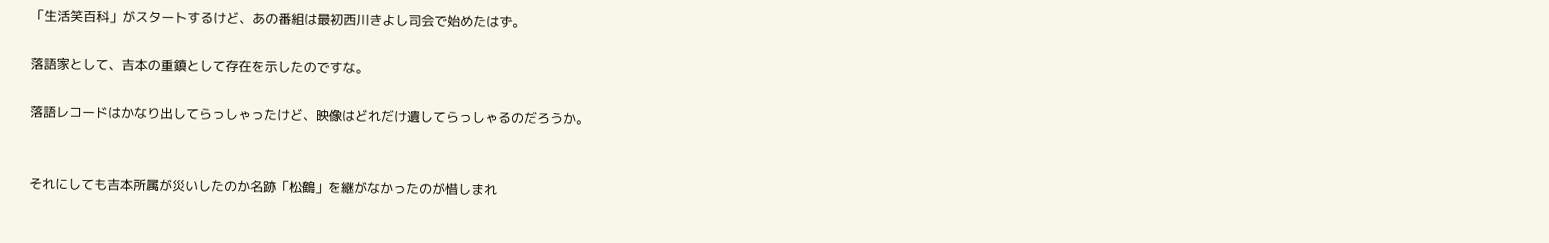「生活笑百科」がスタートするけど、あの番組は最初西川きよし司会で始めたはず。

落語家として、吉本の重鎮として存在を示したのですな。

落語レコードはかなり出してらっしゃったけど、映像はどれだけ遺してらっしゃるのだろうか。


それにしても吉本所属が災いしたのか名跡「松鶴」を継がなかったのが惜しまれ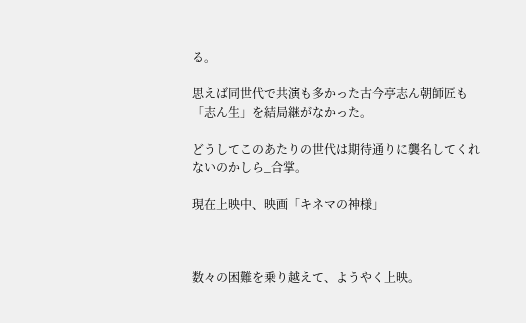る。

思えば同世代で共演も多かった古今亭志ん朝師匠も「志ん生」を結局継がなかった。

どうしてこのあたりの世代は期待通りに襲名してくれないのかしら_合掌。

現在上映中、映画「キネマの神様」



数々の困難を乗り越えて、ようやく上映。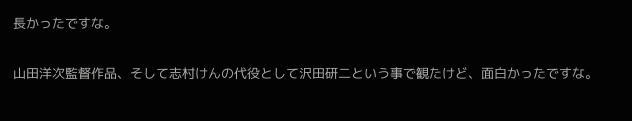長かったですな。

山田洋次監督作品、そして志村けんの代役として沢田研二という事で観たけど、面白かったですな。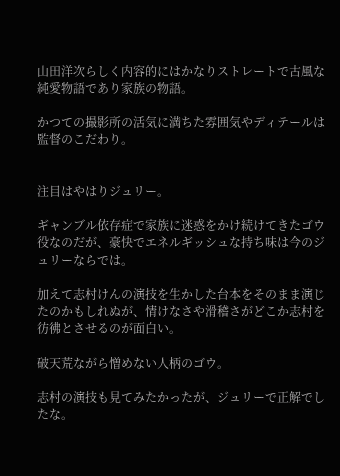山田洋次らしく内容的にはかなりストレートで古風な純愛物語であり家族の物語。

かつての撮影所の活気に満ちた雰囲気やディテールは監督のこだわり。


注目はやはりジュリー。

ギャンブル依存症で家族に迷惑をかけ続けてきたゴウ役なのだが、豪快でエネルギッシュな持ち味は今のジュリーならでは。

加えて志村けんの演技を生かした台本をそのまま演じたのかもしれぬが、情けなさや滑稽さがどこか志村を彷彿とさせるのが面白い。

破天荒ながら憎めない人柄のゴウ。

志村の演技も見てみたかったが、ジュリーで正解でしたな。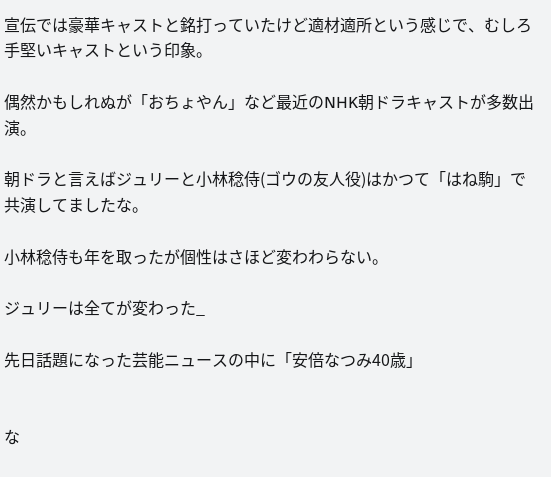宣伝では豪華キャストと銘打っていたけど適材適所という感じで、むしろ手堅いキャストという印象。

偶然かもしれぬが「おちょやん」など最近のNHK朝ドラキャストが多数出演。

朝ドラと言えばジュリーと小林稔侍(ゴウの友人役)はかつて「はね駒」で共演してましたな。

小林稔侍も年を取ったが個性はさほど変わわらない。

ジュリーは全てが変わった_

先日話題になった芸能ニュースの中に「安倍なつみ40歳」


な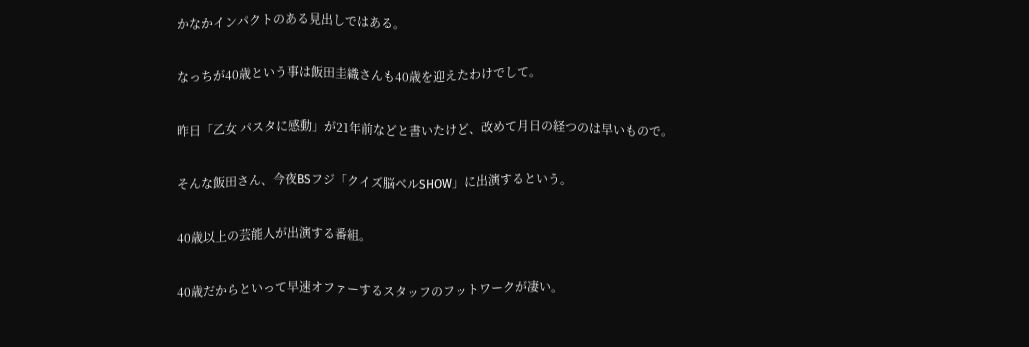かなかインパクトのある見出しではある。

なっちが40歳という事は飯田圭織さんも40歳を迎えたわけでして。

昨日「乙女 パスタに感動」が21年前などと書いたけど、改めて月日の経つのは早いもので。

そんな飯田さん、今夜BSフジ「クイズ脳ベルSHOW」に出演するという。

40歳以上の芸能人が出演する番組。

40歳だからといって早速オファーするスタッフのフットワークが凄い。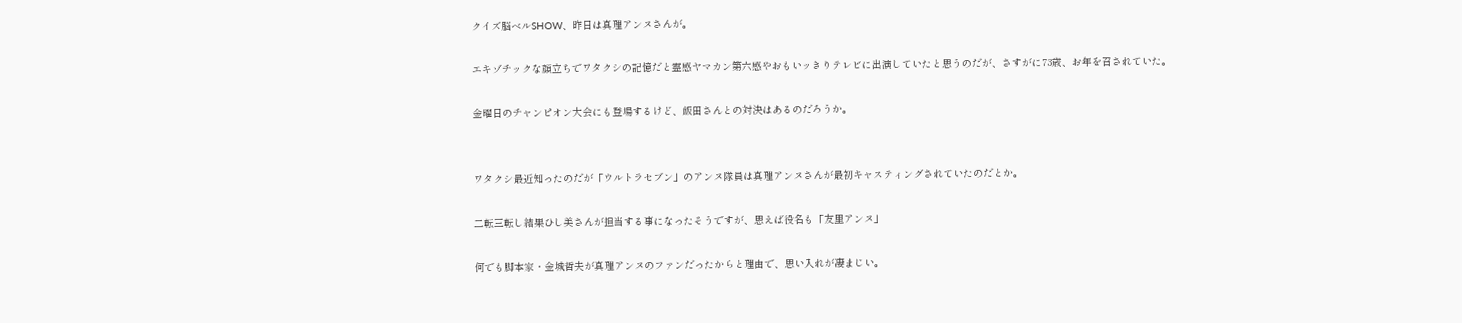クイズ脳ベルSHOW、昨日は真理アンヌさんが。

エキゾチックな顔立ちでワタクシの記憶だと霊感ヤマカン第六感やおもいッきりテレビに出演していたと思うのだが、さすがに73歳、お年を召されていた。

金曜日のチャンピオン大会にも登場するけど、飯田さんとの対決はあるのだろうか。


ワタクシ最近知ったのだが「ウルトラセブン」のアンヌ隊員は真理アンヌさんが最初キャスティングされていたのだとか。

二転三転し結果ひし美さんが担当する事になったそうですが、思えば役名も「友里アンヌ」

何でも脚本家・金城哲夫が真理アンヌのファンだったからと理由で、思い入れが凄まじい。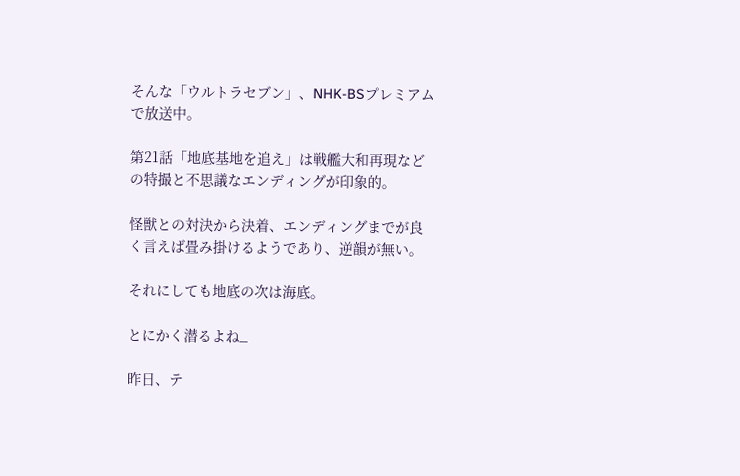そんな「ウルトラセブン」、NHK-BSプレミアムで放送中。

第21話「地底基地を追え」は戦艦大和再現などの特撮と不思議なエンディングが印象的。

怪獣との対決から決着、エンディングまでが良く言えば畳み掛けるようであり、逆韻が無い。

それにしても地底の次は海底。

とにかく潜るよね_

昨日、テ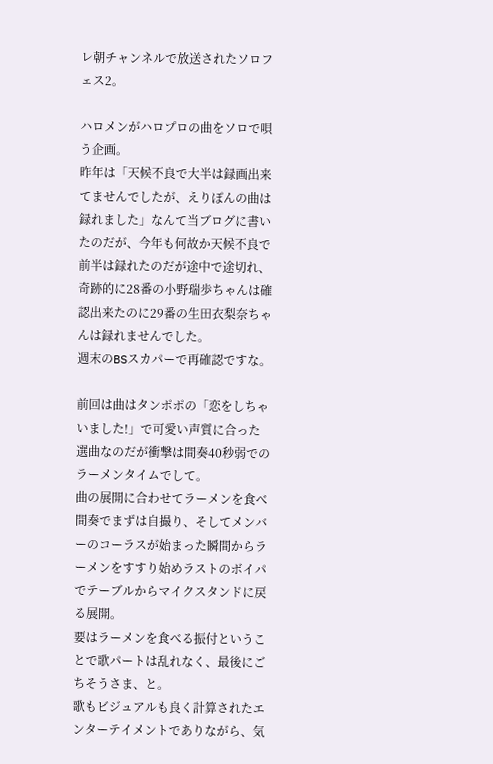レ朝チャンネルで放送されたソロフェス2。

ハロメンがハロプロの曲をソロで唄う企画。
昨年は「天候不良で大半は録画出来てませんでしたが、えりぽんの曲は録れました」なんて当ブログに書いたのだが、今年も何故か天候不良で前半は録れたのだが途中で途切れ、奇跡的に28番の小野瑞歩ちゃんは確認出来たのに29番の生田衣梨奈ちゃんは録れませんでした。
週末のBSスカパーで再確認ですな。

前回は曲はタンポポの「恋をしちゃいました!」で可愛い声質に合った選曲なのだが衝撃は間奏40秒弱でのラーメンタイムでして。
曲の展開に合わせてラーメンを食べ間奏でまずは自撮り、そしてメンバーのコーラスが始まった瞬間からラーメンをすすり始めラストのボイパでテーブルからマイクスタンドに戻る展開。
要はラーメンを食べる振付ということで歌パートは乱れなく、最後にごちそうさま、と。
歌もビジュアルも良く計算されたエンターテイメントでありながら、気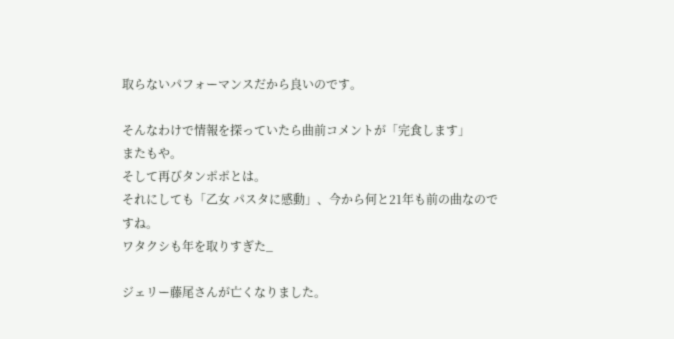取らないパフォーマンスだから良いのです。

そんなわけで情報を探っていたら曲前コメントが「完食します」
またもや。
そして再びタンポポとは。
それにしても「乙女 パスタに感動」、今から何と21年も前の曲なのですね。
ワタクシも年を取りすぎた_

ジェリー藤尾さんが亡くなりました。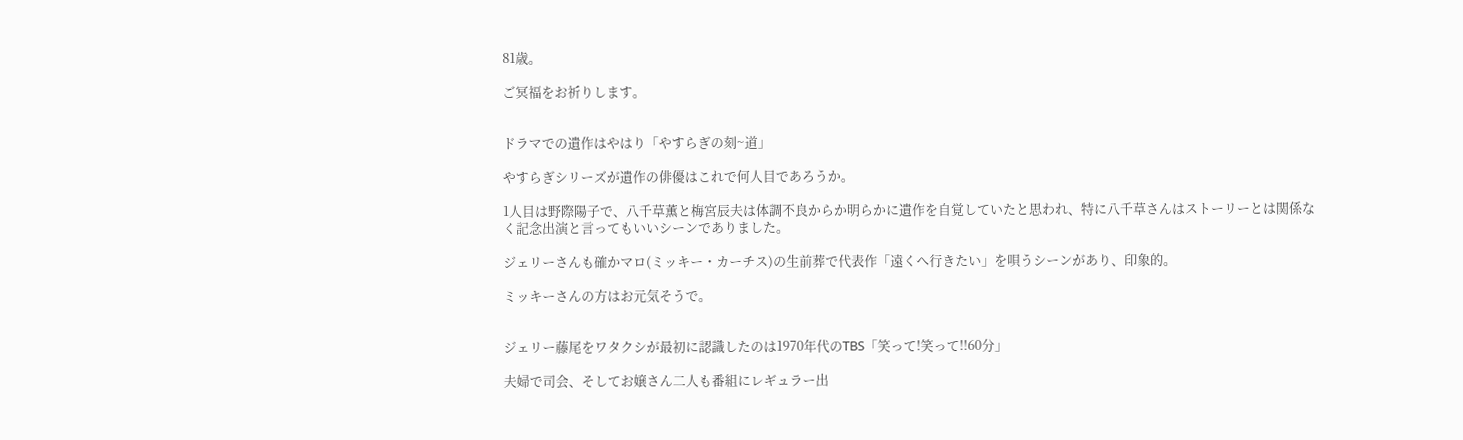81歳。

ご冥福をお祈りします。


ドラマでの遺作はやはり「やすらぎの刻~道」

やすらぎシリーズが遺作の俳優はこれで何人目であろうか。

1人目は野際陽子で、八千草薫と梅宮辰夫は体調不良からか明らかに遺作を自覚していたと思われ、特に八千草さんはストーリーとは関係なく記念出演と言ってもいいシーンでありました。

ジェリーさんも確かマロ(ミッキー・カーチス)の生前葬で代表作「遠くへ行きたい」を唄うシーンがあり、印象的。

ミッキーさんの方はお元気そうで。


ジェリー藤尾をワタクシが最初に認識したのは1970年代のTBS「笑って!笑って!!60分」

夫婦で司会、そしてお嬢さん二人も番組にレギュラー出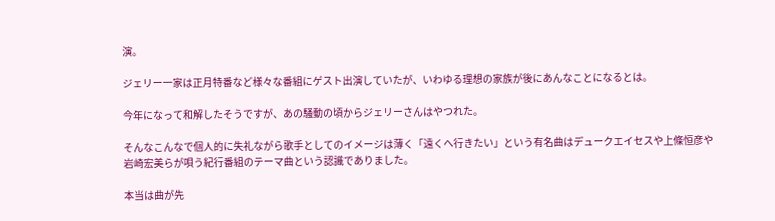演。

ジェリー一家は正月特番など様々な番組にゲスト出演していたが、いわゆる理想の家族が後にあんなことになるとは。

今年になって和解したそうですが、あの騒動の頃からジェリーさんはやつれた。

そんなこんなで個人的に失礼ながら歌手としてのイメージは薄く「遠くへ行きたい」という有名曲はデュークエイセスや上條恒彦や岩崎宏美らが唄う紀行番組のテーマ曲という認識でありました。

本当は曲が先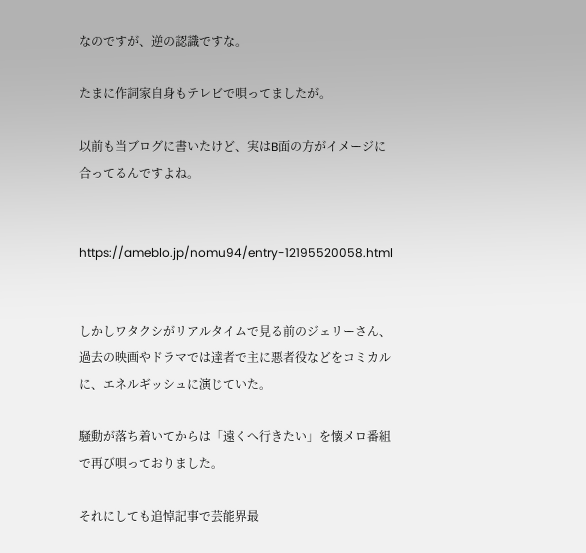なのですが、逆の認識ですな。

たまに作詞家自身もテレビで唄ってましたが。

以前も当ブログに書いたけど、実はB面の方がイメージに合ってるんですよね。


https://ameblo.jp/nomu94/entry-12195520058.html


しかしワタクシがリアルタイムで見る前のジェリーさん、過去の映画やドラマでは達者で主に悪者役などをコミカルに、エネルギッシュに演じていた。

騒動が落ち着いてからは「遠くへ行きたい」を懐メロ番組で再び唄っておりました。

それにしても追悼記事で芸能界最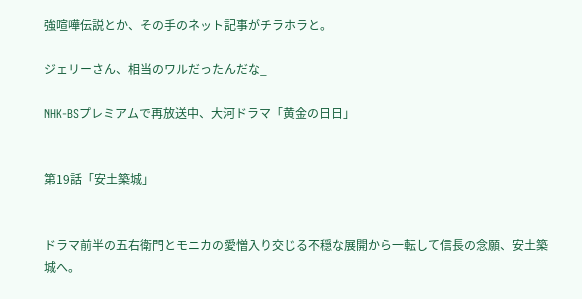強喧嘩伝説とか、その手のネット記事がチラホラと。

ジェリーさん、相当のワルだったんだな_

NHK-BSプレミアムで再放送中、大河ドラマ「黄金の日日」


第19話「安土築城」


ドラマ前半の五右衛門とモニカの愛憎入り交じる不穏な展開から一転して信長の念願、安土築城へ。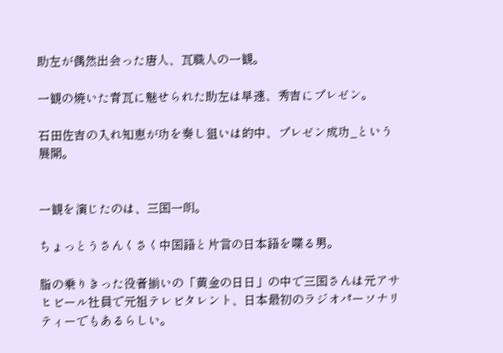助左が偶然出会った唐人、瓦職人の一観。

一観の焼いた青瓦に魅せられた助左は早速、秀吉にプレゼン。

石田佐吉の入れ知恵が功を奏し狙いは的中、プレゼン成功_という展開。


一観を演じたのは、三国一朗。

ちょっとうさんくさく中国語と片言の日本語を喋る男。

脂の乗りきった役者揃いの「黄金の日日」の中で三国さんは元アサヒビール社員で元祖テレビタレント、日本最初のラジオパーソナリティーでもあるらしい。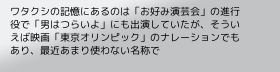ワタクシの記憶にあるのは「お好み演芸会」の進行役で「男はつらいよ」にも出演していたが、そういえば映画「東京オリンピック」のナレーションでもあり、最近あまり使わない名称で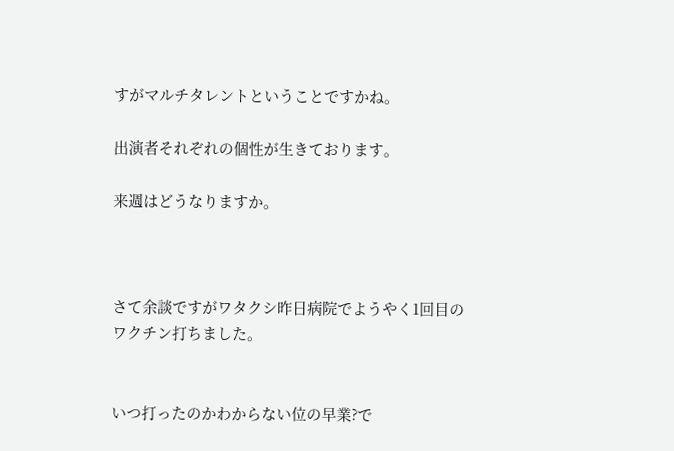すがマルチタレントということですかね。

出演者それぞれの個性が生きております。

来週はどうなりますか。



さて余談ですがワタクシ昨日病院でようやく1回目のワクチン打ちました。


いつ打ったのかわからない位の早業?で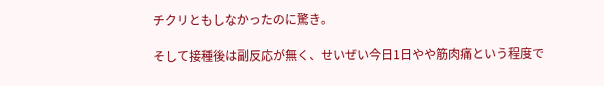チクリともしなかったのに驚き。

そして接種後は副反応が無く、せいぜい今日1日やや筋肉痛という程度で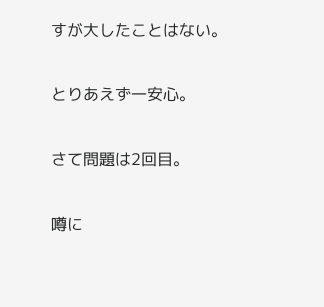すが大したことはない。

とりあえず一安心。

さて問題は2回目。

噂に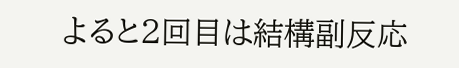よると2回目は結構副反応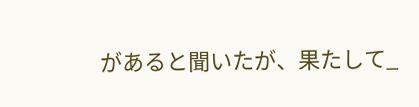があると聞いたが、果たして_